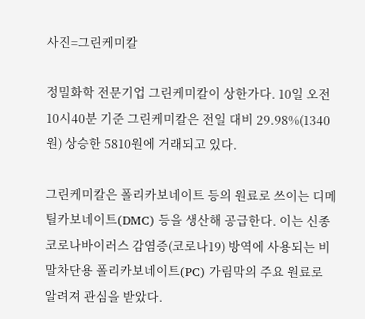사진=그린케미칼

정밀화학 전문기업 그린케미칼이 상한가다. 10일 오전 10시40분 기준 그린케미칼은 전일 대비 29.98%(1340원) 상승한 5810원에 거래되고 있다.

그린케미칼은 폴리카보네이트 등의 원료로 쓰이는 디메틸카보네이트(DMC) 등을 생산해 공급한다. 이는 신종 코로나바이러스 감염증(코로나19) 방역에 사용되는 비말차단용 폴리카보네이트(PC) 가림막의 주요 원료로 알려져 관심을 받았다.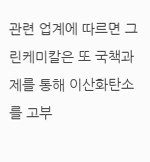관련 업계에 따르면 그린케미칼은 또 국책과제를 통해 이산화탄소를 고부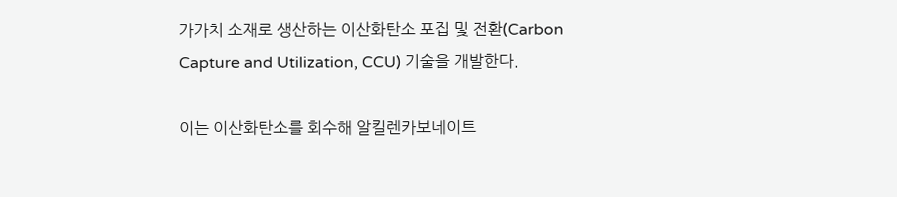가가치 소재로 생산하는 이산화탄소 포집 및 전환(Carbon Capture and Utilization, CCU) 기술을 개발한다.

이는 이산화탄소를 회수해 알킬렌카보네이트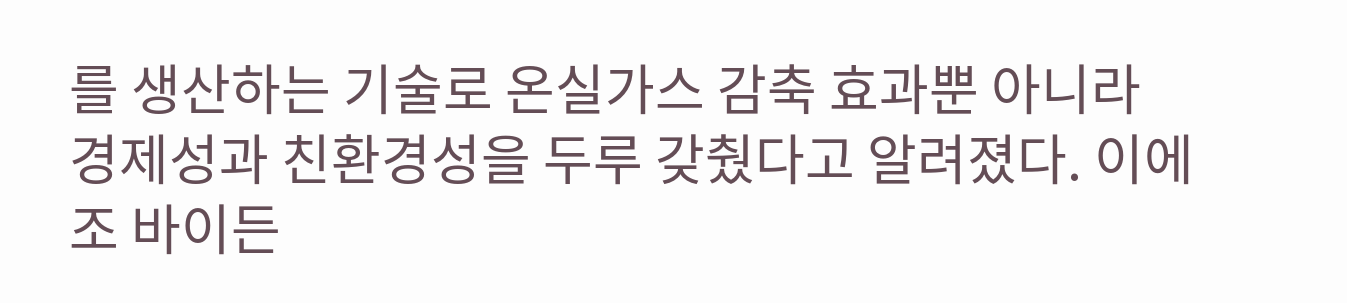를 생산하는 기술로 온실가스 감축 효과뿐 아니라 경제성과 친환경성을 두루 갖췄다고 알려졌다. 이에 조 바이든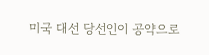미국 대선 당선인이 공약으로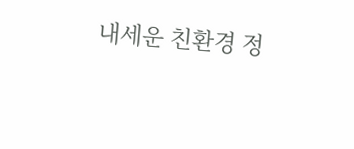내세운 친환경 정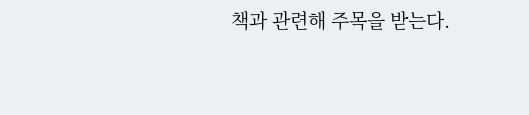책과 관련해 주목을 받는다.